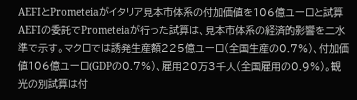AEFIとPrometeiaがイタリア見本市体系の付加価値を106億ユーロと試算
AEFIの委託でPrometeiaが行った試算は、見本市体系の経済的影響を二水準で示す。マクロでは誘発生産額225億ユーロ(全国生産の0.7%)、付加価値106億ユーロ(GDPの0.7%)、雇用20万3千人(全国雇用の0.9%)。観光の別試算は付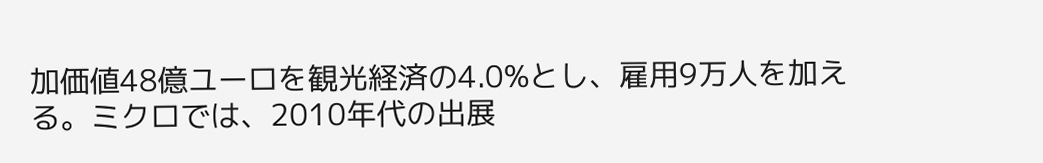加価値48億ユーロを観光経済の4.0%とし、雇用9万人を加える。ミクロでは、2010年代の出展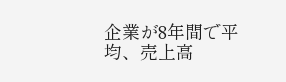企業が8年間で平均、売上高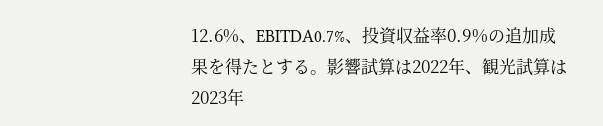12.6%、EBITDA0.7%、投資収益率0.9%の追加成果を得たとする。影響試算は2022年、観光試算は2023年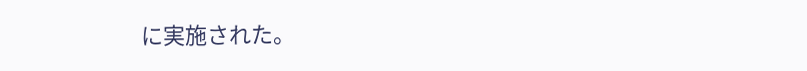に実施された。